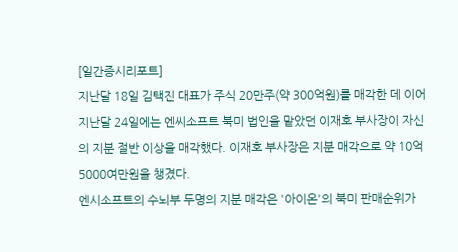[일간증시리포트]
지난달 18일 김택진 대표가 주식 20만주(약 300억원)를 매각한 데 이어 지난달 24일에는 엔씨소프트 북미 법인을 맡았던 이재호 부사장이 자신의 지분 절반 이상을 매각했다. 이재호 부사장은 지분 매각으로 약 10억5000여만원을 챙겼다.
엔시소프트의 수뇌부 두명의 지분 매각은 '아이온'의 북미 판매순위가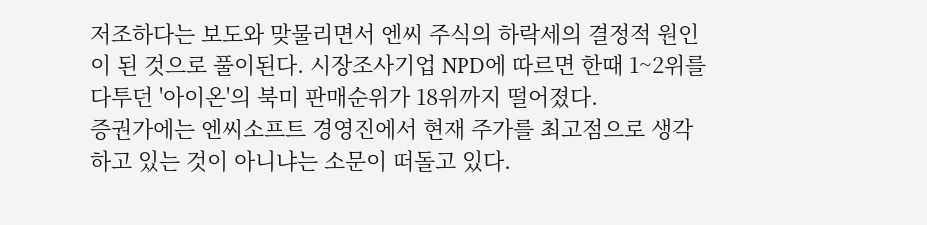저조하다는 보도와 맞물리면서 엔씨 주식의 하락세의 결정적 원인이 된 것으로 풀이된다. 시장조사기업 NPD에 따르면 한때 1~2위를 다투던 '아이온'의 북미 판매순위가 18위까지 떨어졌다.
증권가에는 엔씨소프트 경영진에서 현재 주가를 최고점으로 생각하고 있는 것이 아니냐는 소문이 떠돌고 있다.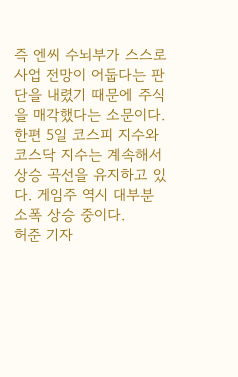즉 엔씨 수뇌부가 스스로 사업 전망이 어둡다는 판단을 내렸기 때문에 주식을 매각했다는 소문이다.
한편 5일 코스피 지수와 코스닥 지수는 계속해서 상승 곡선을 유지하고 있다. 게임주 역시 대부분 소폭 상승 중이다.
허준 기자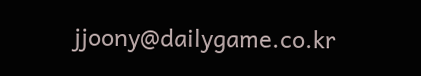jjoony@dailygame.co.kr